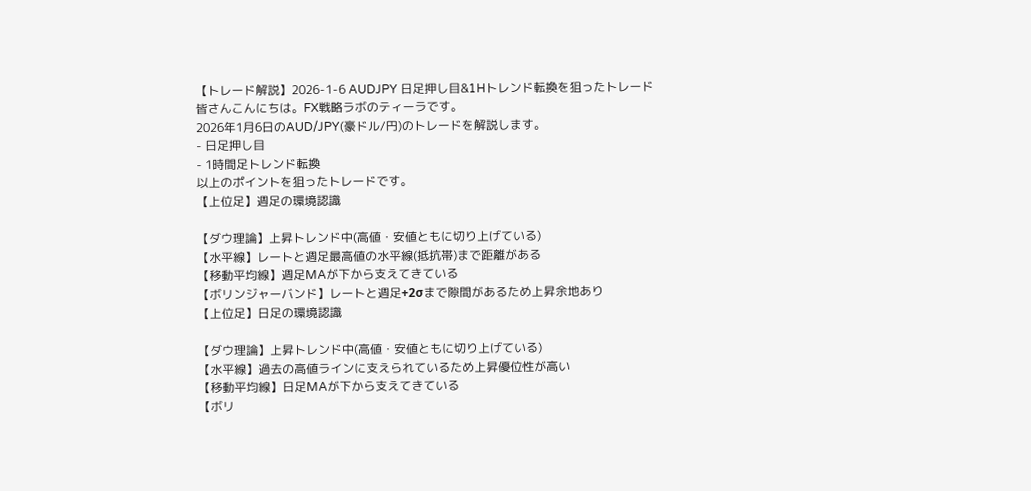【トレード解説】2026-1-6 AUDJPY 日足押し目&1Hトレンド転換を狙ったトレード
皆さんこんにちは。FX戦略ラボのティーラです。
2026年1月6日のAUD/JPY(豪ドル/円)のトレードを解説します。
- 日足押し目
- 1時間足トレンド転換
以上のポイントを狙ったトレードです。
【上位足】週足の環境認識

【ダウ理論】上昇トレンド中(高値・安値ともに切り上げている)
【水平線】レートと週足最高値の水平線(抵抗帯)まで距離がある
【移動平均線】週足MAが下から支えてきている
【ボリンジャーバンド】レートと週足+2σまで隙間があるため上昇余地あり
【上位足】日足の環境認識

【ダウ理論】上昇トレンド中(高値・安値ともに切り上げている)
【水平線】過去の高値ラインに支えられているため上昇優位性が高い
【移動平均線】日足MAが下から支えてきている
【ボリ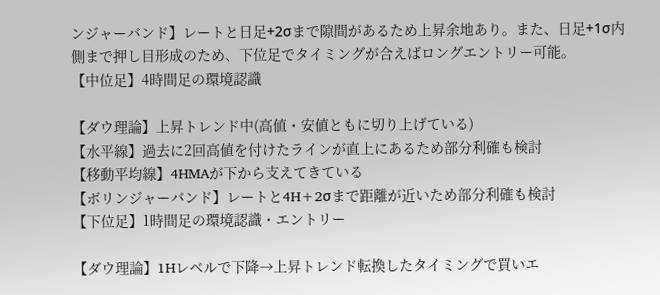ンジャーバンド】レートと日足+2σまで隙間があるため上昇余地あり。また、日足+1σ内側まで押し目形成のため、下位足でタイミングが合えばロングエントリー可能。
【中位足】4時間足の環境認識

【ダウ理論】上昇トレンド中(高値・安値ともに切り上げている)
【水平線】過去に2回高値を付けたラインが直上にあるため部分利確も検討
【移動平均線】4HMAが下から支えてきている
【ボリンジャーバンド】レートと4H+2σまで距離が近いため部分利確も検討
【下位足】1時間足の環境認識・エントリー

【ダウ理論】1Hレベルで下降→上昇トレンド転換したタイミングで買いエ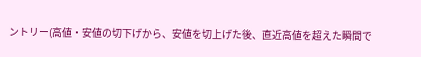ントリー(高値・安値の切下げから、安値を切上げた後、直近高値を超えた瞬間で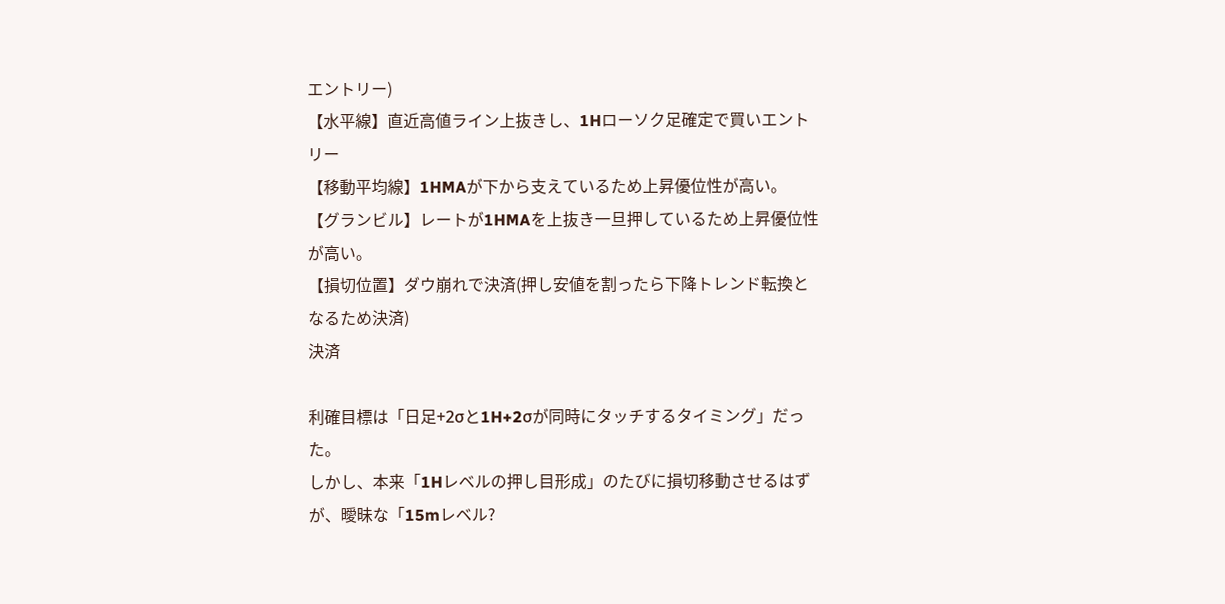エントリー)
【水平線】直近高値ライン上抜きし、1Hローソク足確定で買いエントリー
【移動平均線】1HMAが下から支えているため上昇優位性が高い。
【グランビル】レートが1HMAを上抜き一旦押しているため上昇優位性が高い。
【損切位置】ダウ崩れで決済(押し安値を割ったら下降トレンド転換となるため決済)
決済

利確目標は「日足+2σと1H+2σが同時にタッチするタイミング」だった。
しかし、本来「1Hレベルの押し目形成」のたびに損切移動させるはずが、曖昧な「15mレベル?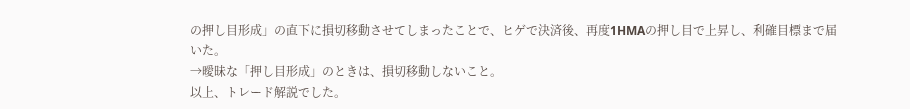の押し目形成」の直下に損切移動させてしまったことで、ヒゲで決済後、再度1HMAの押し目で上昇し、利確目標まで届いた。
→曖昧な「押し目形成」のときは、損切移動しないこと。
以上、トレード解説でした。